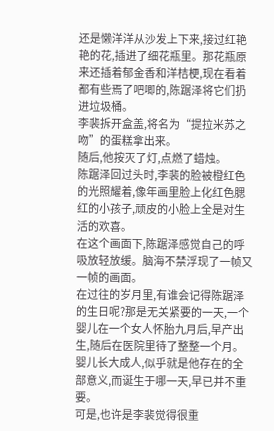还是懒洋洋从沙发上下来,接过红艳艳的花,插进了细花瓶里。那花瓶原来还插着郁金香和洋桔梗,现在看着都有些焉了吧唧的,陈踞泽将它们扔进垃圾桶。
李裴拆开盒盖,将名为“提拉米苏之吻”的蛋糕拿出来。
随后,他按灭了灯,点燃了蜡烛。
陈踞泽回过头时,李裴的脸被橙红色的光照耀着,像年画里脸上化红色腮红的小孩子,顽皮的小脸上全是对生活的欢喜。
在这个画面下,陈踞泽感觉自己的呼吸放轻放缓。脑海不禁浮现了一帧又一帧的画面。
在过往的岁月里,有谁会记得陈踞泽的生日呢?那是无关紧要的一天,一个婴儿在一个女人怀胎九月后,早产出生,随后在医院里待了整整一个月。
婴儿长大成人,似乎就是他存在的全部意义,而诞生于哪一天,早已并不重要。
可是,也许是李裴觉得很重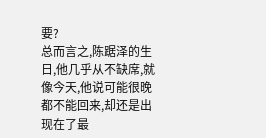要?
总而言之,陈踞泽的生日,他几乎从不缺席,就像今天,他说可能很晚都不能回来,却还是出现在了最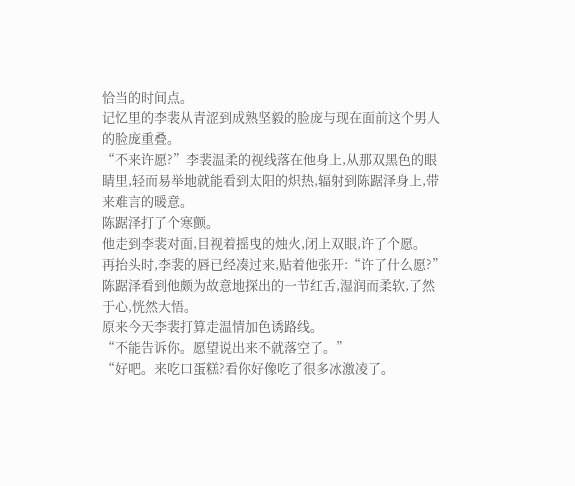恰当的时间点。
记忆里的李裴从青涩到成熟坚毅的脸庞与现在面前这个男人的脸庞重叠。
“不来许愿?”李裴温柔的视线落在他身上,从那双黑色的眼睛里,轻而易举地就能看到太阳的炽热,辐射到陈踞泽身上,带来难言的暖意。
陈踞泽打了个寒颤。
他走到李裴对面,目视着摇曳的烛火,闭上双眼,许了个愿。
再抬头时,李裴的唇已经凑过来,贴着他张开:“许了什么愿?”
陈踞泽看到他颇为故意地探出的一节红舌,湿润而柔软,了然于心,恍然大悟。
原来今天李裴打算走温情加色诱路线。
“不能告诉你。愿望说出来不就落空了。”
“好吧。来吃口蛋糕?看你好像吃了很多冰激凌了。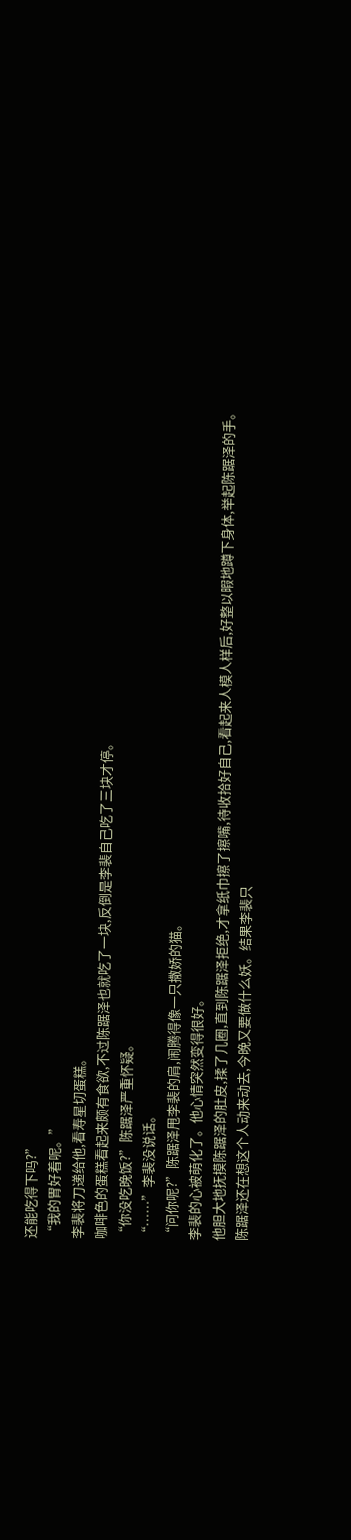还能吃得下吗?”
“我的胃好着呢。”
李裴将刀递给他,看寿星切蛋糕。
咖啡色的蛋糕看起来颇有食欲,不过陈踞泽也就吃了一块,反倒是李裴自己吃了三块才停。
“你没吃晚饭?”陈踞泽严重怀疑。
“……”李裴没说话。
“问你呢?”陈踞泽甩李裴的肩,闹腾得像一只撒娇的猫。
李裴的心被萌化了。他心情突然变得很好。
他胆大地抚摸陈踞泽的肚皮,揉了几圈,直到陈踞泽拒绝,才拿纸巾擦了擦嘴,待收拾好自己,看起来人模人样后,好整以暇地蹲下身体,举起陈踞泽的手。
陈踞泽还在想这个人动来动去,今晚又要做什么妖。结果李裴只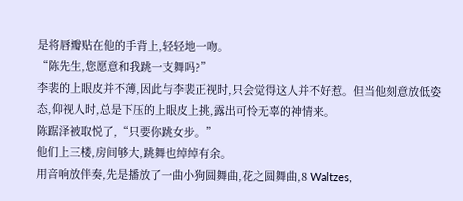是将唇瓣贴在他的手背上,轻轻地一吻。
“陈先生,您愿意和我跳一支舞吗?”
李裴的上眼皮并不薄,因此与李裴正视时,只会觉得这人并不好惹。但当他刻意放低姿态,仰视人时,总是下压的上眼皮上挑,露出可怜无辜的神情来。
陈踞泽被取悦了,“只要你跳女步。”
他们上三楼,房间够大,跳舞也绰绰有余。
用音响放伴奏,先是播放了一曲小狗圆舞曲,花之圆舞曲,8 Waltzes,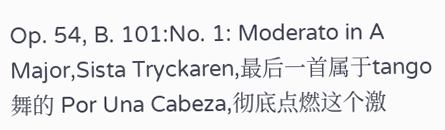Op. 54, B. 101:No. 1: Moderato in A Major,Sista Tryckaren,最后一首属于tango舞的 Por Una Cabeza,彻底点燃这个激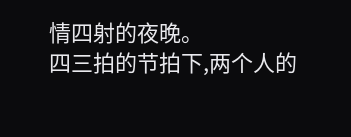情四射的夜晚。
四三拍的节拍下,两个人的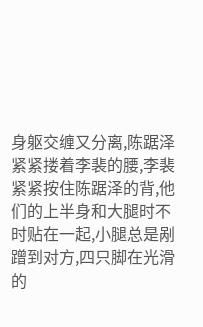身躯交缠又分离,陈踞泽紧紧搂着李裴的腰,李裴紧紧按住陈踞泽的背,他们的上半身和大腿时不时贴在一起,小腿总是剐蹭到对方,四只脚在光滑的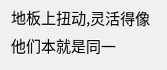地板上扭动,灵活得像他们本就是同一